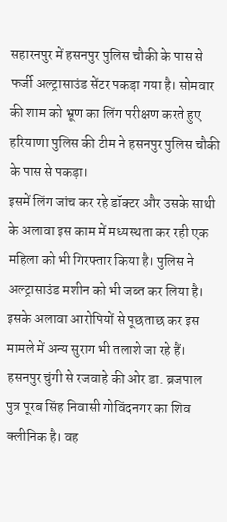सहारनपुर में हसनपुर पुलिस चौकी के पास से फर्जी अल्ट्रासाउंड सेंटर पकड़ा गया है। सोमवार की शाम को भ्रूण का लिंग परीक्षण करते हुए हरियाणा पुलिस की टीम ने हसनपुर पुलिस चौकी के पास से पकड़ा।
इसमें लिंग जांच कर रहे डॉक्टर और उसके साथी के अलावा इस काम में मध्यस्थता कर रही एक महिला को भी गिरफ्तार किया है। पुलिस ने अल्ट्रासाउंड मशीन को भी जब्त कर लिया है। इसके अलावा आरोपियों से पूछताछ कर इस मामले में अन्य सुराग भी तलाशे जा रहे हैं।
हसनपुर चुंगी से रजवाहे की ओर डा. ब्रजपाल पुत्र पूरब सिंह निवासी गोविंदनगर का शिव क्लीनिक है। वह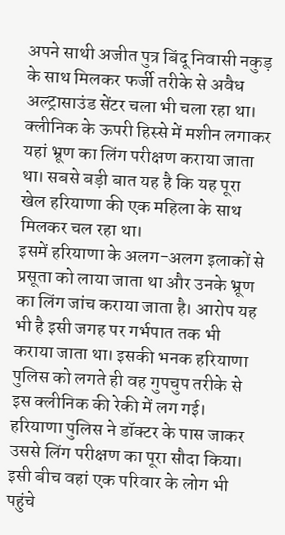अपने साथी अजीत पुत्र बिंदू निवासी नकुड़ के साथ मिलकर फर्जी तरीके से अवैध अल्ट्रासाउंड सेंटर चला भी चला रहा था।
क्लीनिक के ऊपरी हिस्से में मशीन लगाकर यहां भ्रूण का लिंग परीक्षण कराया जाता था। सबसे बड़ी बात यह है कि यह पूरा खेल हरियाणा की एक महिला के साथ मिलकर चल रहा था।
इसमें हरियाणा के अलग-अलग इलाकों से प्रसूता को लाया जाता था और उनके भ्रूण का लिंग जांच कराया जाता है। आरोप यह भी है इसी जगह पर गर्भपात तक भी कराया जाता था। इसकी भनक हरियाणा पुलिस को लगते ही वह गुपचुप तरीके से इस क्लीनिक की रेकी में लग गई।
हरियाणा पुलिस ने डॉक्टर के पास जाकर उससे लिंग परीक्षण का पूरा सौदा किया। इसी बीच वहां एक परिवार के लोग भी पहुंचे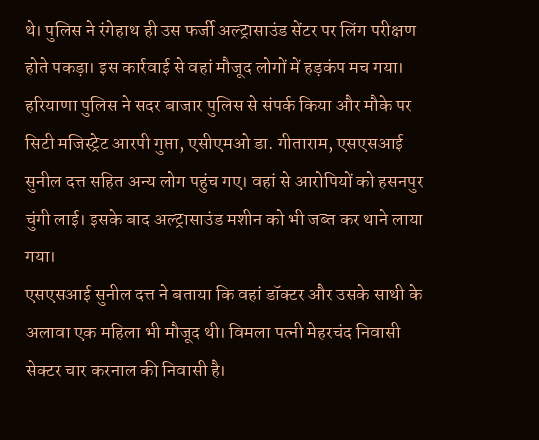थे। पुलिस ने रंगेहाथ ही उस फर्जी अल्ट्रासाउंड सेंटर पर लिंग परीक्षण होते पकड़ा। इस कार्रवाई से वहां मौजूद लोगों में हड़कंप मच गया।
हरियाणा पुलिस ने सदर बाजार पुलिस से संपर्क किया और मौके पर सिटी मजिस्ट्रेट आरपी गुप्ता, एसीएमओ डा. गीताराम, एसएसआई सुनील दत्त सहित अन्य लोग पहुंच गए। वहां से आरोपियों को हसनपुर चुंगी लाई। इसके बाद अल्ट्रासाउंड मशीन को भी जब्त कर थाने लाया गया।
एसएसआई सुनील दत्त ने बताया कि वहां डॉक्टर और उसके साथी के अलावा एक महिला भी मौजूद थी। विमला पत्नी मेहरचंद निवासी सेक्टर चार करनाल की निवासी है।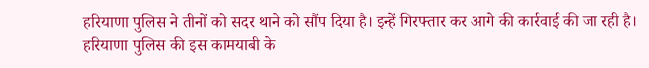हरियाणा पुलिस ने तीनों को सदर थाने को सौंप दिया है। इन्हें गिरफ्तार कर आगे की कार्रवाई की जा रही है।
हरियाणा पुलिस की इस कामयाबी के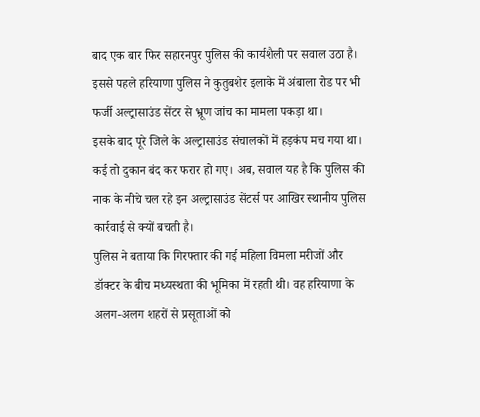बाद एक बार फिर सहारनपुर पुलिस की कार्यशैली पर सवाल उठा है। इससे पहले हरियाणा पुलिस ने कुतुबशेर इलाके में अंबाला रोड पर भी फर्जी अल्ट्रासाउंड सेंटर से भ्रूण जांच का मामला पकड़ा था।
इसके बाद पूरे जिले के अल्ट्रासाउंड संचालकों में हड़कंप मच गया था। कई तो दुकान बंद कर फरार हो गए। अब, सवाल यह है कि पुलिस की नाक के नीचे चल रहे इन अल्ट्रासाउंड सेंटर्स पर आखिर स्थानीय पुलिस कार्रवाई से क्यों बचती है।
पुलिस ने बताया कि गिरफ्तार की गई महिला विमला मरीजों और डॉक्टर के बीच मध्यस्थता की भूमिका में रहती थी। वह हरियाणा के अलग-अलग शहरों से प्रसूताओं को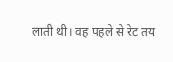लाती थी। वह पहले से रेट तय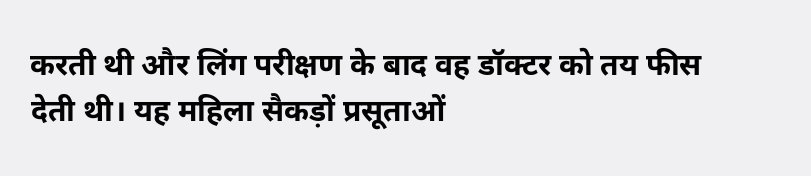करती थी और लिंग परीक्षण के बाद वह डॉक्टर को तय फीस देती थी। यह महिला सैकड़ों प्रसूताओं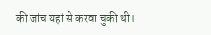की जांच यहां से करवा चुकी थी।